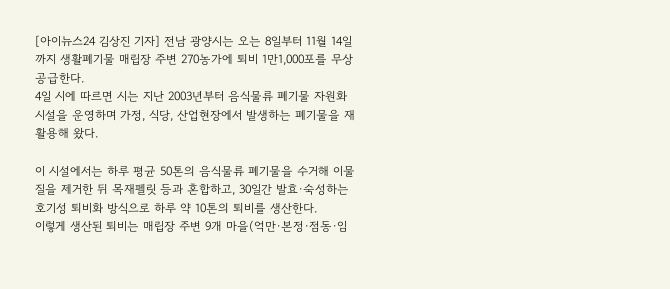[아이뉴스24 김상진 기자] 전남 광양시는 오는 8일부터 11월 14일까지 생활폐기물 매립장 주변 270농가에 퇴비 1만1,000포를 무상 공급한다.
4일 시에 따르면 시는 지난 2003년부터 음식물류 폐기물 자원화시설을 운영하며 가정, 식당, 산업현장에서 발생하는 폐기물을 재활용해 왔다.

이 시설에서는 하루 평균 50톤의 음식물류 폐기물을 수거해 이물질을 제거한 뒤 목재펠릿 등과 혼합하고, 30일간 발효·숙성하는 호기성 퇴비화 방식으로 하루 약 10톤의 퇴비를 생산한다.
이렇게 생산된 퇴비는 매립장 주변 9개 마을(억만·본정·점동·임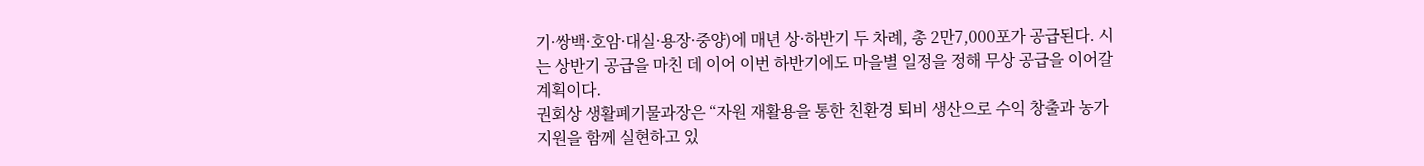기·쌍백·호암·대실·용장·중양)에 매년 상·하반기 두 차례, 총 2만7,000포가 공급된다. 시는 상반기 공급을 마친 데 이어 이번 하반기에도 마을별 일정을 정해 무상 공급을 이어갈 계획이다.
권회상 생활폐기물과장은 “자원 재활용을 통한 친환경 퇴비 생산으로 수익 창출과 농가 지원을 함께 실현하고 있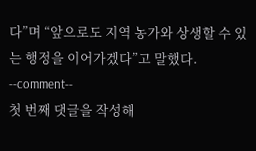다”며 “앞으로도 지역 농가와 상생할 수 있는 행정을 이어가겠다”고 말했다.
--comment--
첫 번째 댓글을 작성해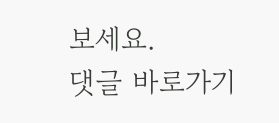보세요.
댓글 바로가기